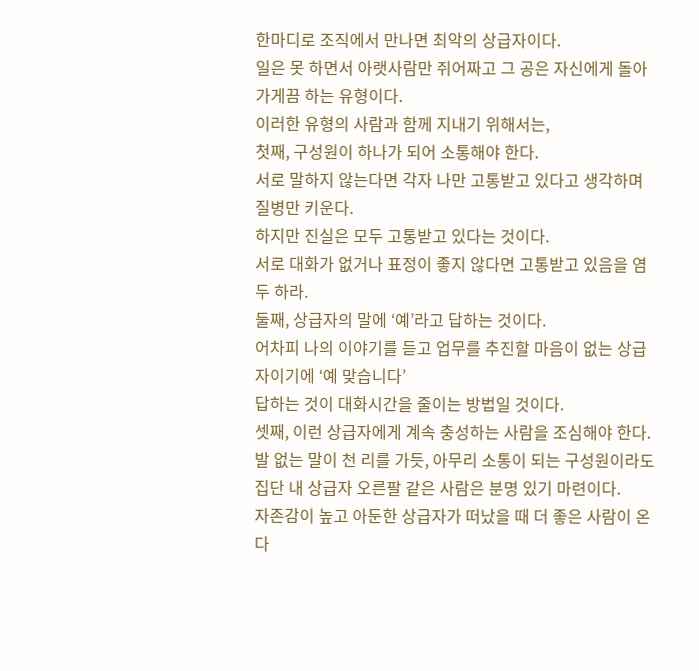한마디로 조직에서 만나면 최악의 상급자이다.
일은 못 하면서 아랫사람만 쥐어짜고 그 공은 자신에게 돌아가게끔 하는 유형이다.
이러한 유형의 사람과 함께 지내기 위해서는,
첫째, 구성원이 하나가 되어 소통해야 한다.
서로 말하지 않는다면 각자 나만 고통받고 있다고 생각하며 질병만 키운다.
하지만 진실은 모두 고통받고 있다는 것이다.
서로 대화가 없거나 표정이 좋지 않다면 고통받고 있음을 염두 하라.
둘째, 상급자의 말에 ‘예’라고 답하는 것이다.
어차피 나의 이야기를 듣고 업무를 추진할 마음이 없는 상급자이기에 ‘예 맞습니다’
답하는 것이 대화시간을 줄이는 방법일 것이다.
셋째, 이런 상급자에게 계속 충성하는 사람을 조심해야 한다.
발 없는 말이 천 리를 가듯, 아무리 소통이 되는 구성원이라도
집단 내 상급자 오른팔 같은 사람은 분명 있기 마련이다.
자존감이 높고 아둔한 상급자가 떠났을 때 더 좋은 사람이 온다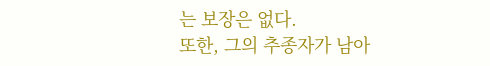는 보장은 없다.
또한, 그의 추종자가 남아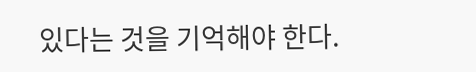있다는 것을 기억해야 한다.